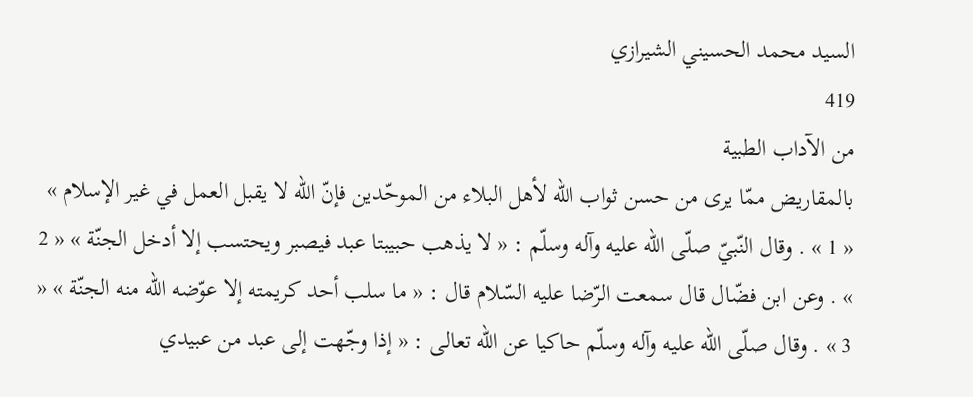السيد محمد الحسيني الشيرازي
419
من الآداب الطبية
بالمقاريض ممّا يرى من حسن ثواب اللّه لأهل البلاء من الموحّدين فإنّ اللّه لا يقبل العمل في غير الإسلام » « 1 » . وقال النّبيّ صلّى اللّه عليه وآله وسلّم : « لا يذهب حبيبتا عبد فيصبر ويحتسب إلا أدخل الجنّة » « 2 » . وعن ابن فضّال قال سمعت الرّضا عليه السّلام قال : « ما سلب أحد كريمته إلا عوّضه اللّه منه الجنّة » « 3 » . وقال صلّى اللّه عليه وآله وسلّم حاكيا عن اللّه تعالى : « إذا وجّهت إلى عبد من عبيدي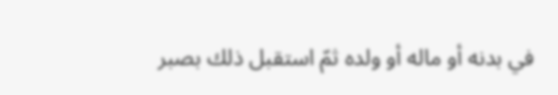في بدنه أو ماله أو ولده ثمّ استقبل ذلك بصبر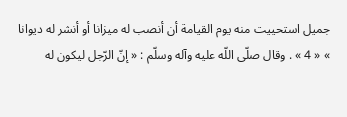جميل استحييت منه يوم القيامة أن أنصب له ميزانا أو أنشر له ديوانا » « 4 » . وقال صلّى اللّه عليه وآله وسلّم : « إنّ الرّجل ليكون له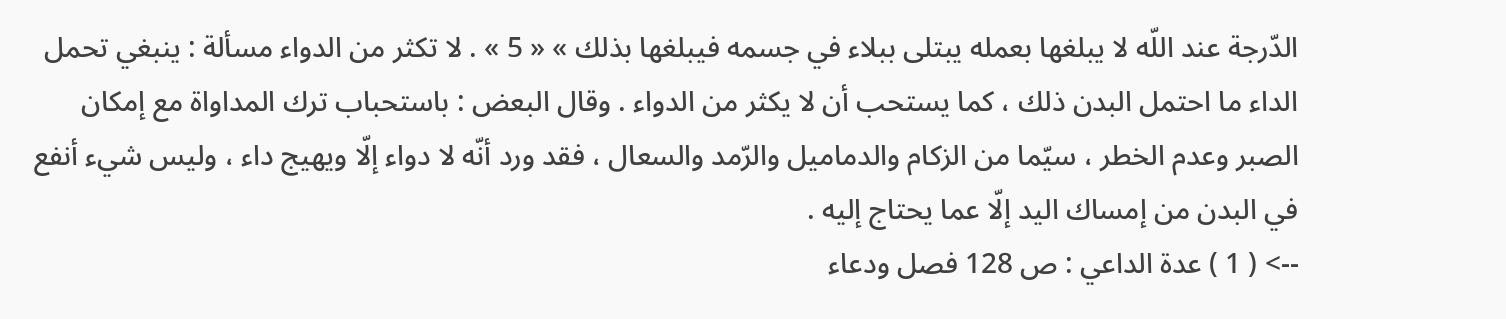الدّرجة عند اللّه لا يبلغها بعمله يبتلى ببلاء في جسمه فيبلغها بذلك » « 5 » . لا تكثر من الدواء مسألة : ينبغي تحمل الداء ما احتمل البدن ذلك ، كما يستحب أن لا يكثر من الدواء . وقال البعض : باستحباب ترك المداواة مع إمكان الصبر وعدم الخطر ، سيّما من الزكام والدماميل والرّمد والسعال ، فقد ورد أنّه لا دواء إلّا ويهيج داء ، وليس شيء أنفع في البدن من إمساك اليد إلّا عما يحتاج إليه .
--> ( 1 ) عدة الداعي : ص 128 فصل ودعاء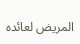المريض لعائده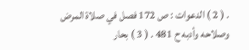. ( 2 ) الدعوات : ص 172 فصل في صلاة المرض وصلاحه وأدبه ح 481 . ( 3 ) بحار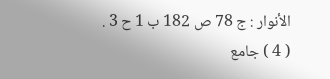الأنوار : ج 78 ص 182 ب 1 ح 3 . ( 4 ) جامع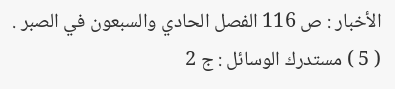الأخبار : ص 116 الفصل الحادي والسبعون في الصبر . ( 5 ) مستدرك الوسائل : ج 2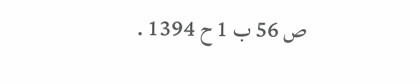ص 56 ب 1 ح 1394 .